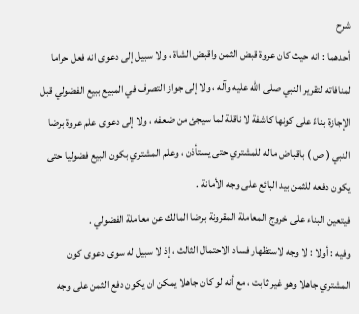شرح
أحدهما : انه حيث كان عروة قبض الثمن واقبض الشاة ، ولا سبيل إلى دعوى انه فعل حراما لمنافاته لتقرير النبي صلى الله عليه وآله ، ولا إلى جواز التصرف في المبيع ببيع الفضولي قبل الإجازة بناءً على كونها كاشفة لا ناقلة لما سيجئ من ضعفه ، ولا إلى دعوى علم عروة برضا النبي ( ص ) باقباض ماله للمشتري حتى يستأذن ، وعلم المشتري بكون البيع فضوليا حتى يكون دفعه للثمن بيد البائع على وجه الأمانة .
فيتعين البناء على خروج المعاملة المقرونة برضا المالك عن معاملة الفضولي .
وفيه : أولا : لا وجه لاستظهار فساد الاحتمال الثالث ، إذ لا سبيل له سوى دعوى كون المشتري جاهلا وهو غير ثابت ، مع أنه لو كان جاهلا يمكن ان يكون دفع الثمن على وجه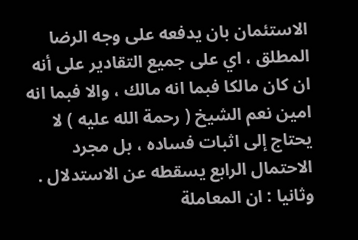الاستئمان بان يدفعه على وجه الرضا المطلق ، اي على جميع التقادير على أنه ان كان مالكا فبما انه مالك ، والا فبما انه امين نعم الشيخ ( رحمة الله عليه ) لا يحتاج إلى اثبات فساده ، بل مجرد الاحتمال الرابع يسقطه عن الاستدلال .
وثانيا : ان المعاملة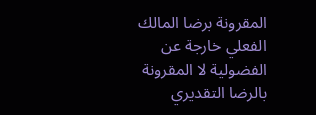المقرونة برضا المالك الفعلي خارجة عن الفضولية لا المقرونة بالرضا التقديري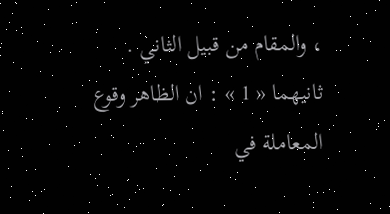، والمقام من قبيل الثاني .
ثانيهما « 1 » : ان الظاهر وقوع المعاملة في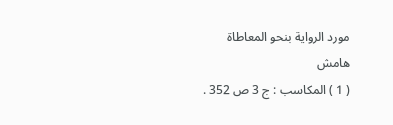مورد الرواية بنحو المعاطاة
هامش
( 1 ) المكاسب : ج 3 ص 352 .